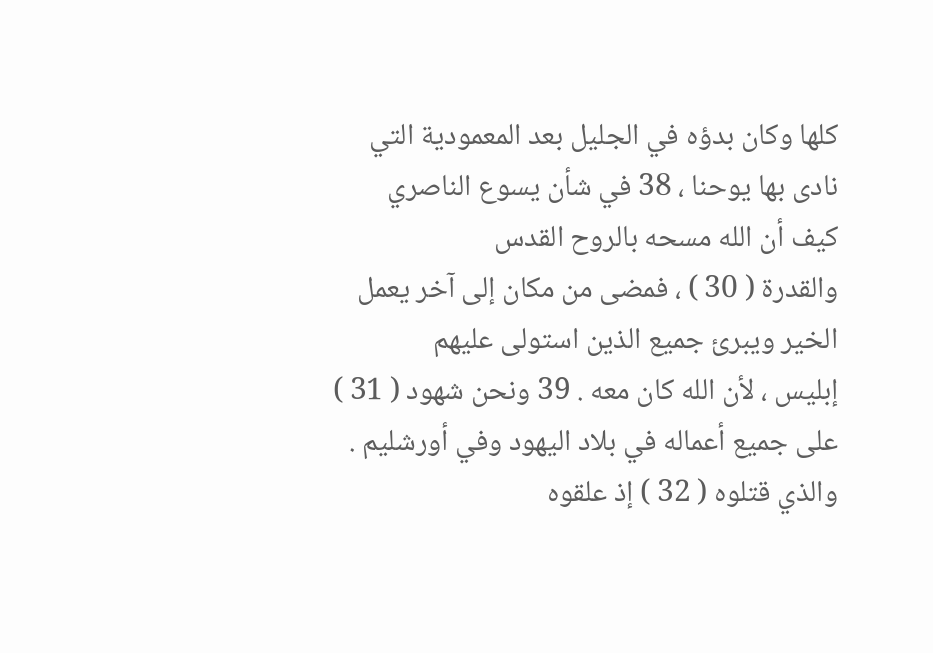كلها وكان بدؤه في الجليل بعد المعمودية التي
نادى بها يوحنا ، 38 في شأن يسوع الناصري
كيف أن الله مسحه بالروح القدس
والقدرة ( 30 ) ، فمضى من مكان إلى آخر يعمل
الخير ويبرئ جميع الذين استولى عليهم
إبليس ، لأن الله كان معه . 39 ونحن شهود ( 31 )
على جميع أعماله في بلاد اليهود وفي أورشليم .
والذي قتلوه ( 32 ) إذ علقوه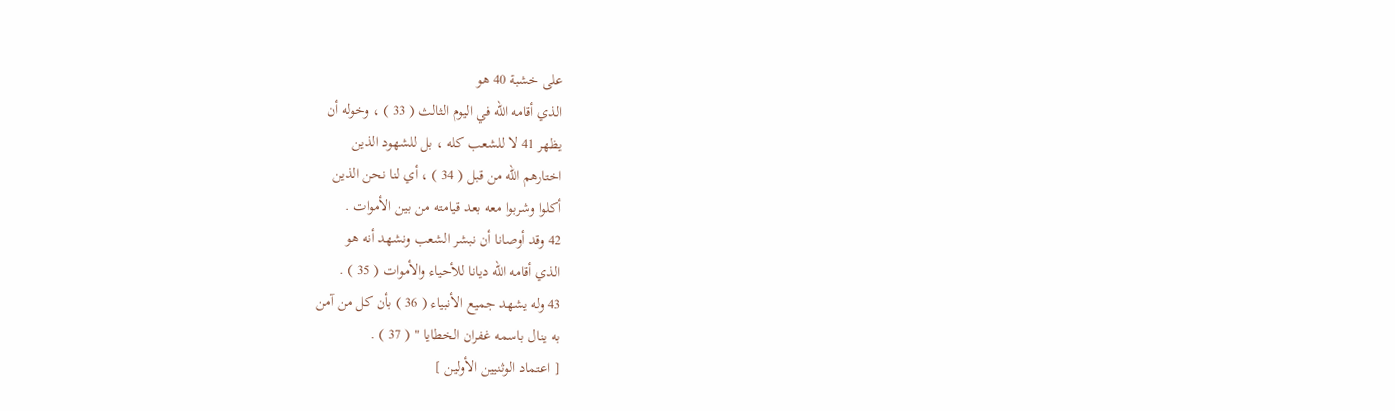على خشبة 40 هو
الذي أقامه الله في اليوم الثالث ( 33 ) ، وخوله أن
يظهر 41 لا للشعب كله ، بل للشهود الذين
اختارهم الله من قبل ( 34 ) ، أي لنا نحن الذين
أكلوا وشربوا معه بعد قيامته من بين الأموات .
42 وقد أوصانا أن نبشر الشعب ونشهد أنه هو
الذي أقامه الله ديانا للأحياء والأموات ( 35 ) .
43 وله يشهد جميع الأنبياء ( 36 ) بأن كل من آمن
به ينال باسمه غفران الخطايا " ( 37 ) .
[ اعتماد الوثنيين الأولين ]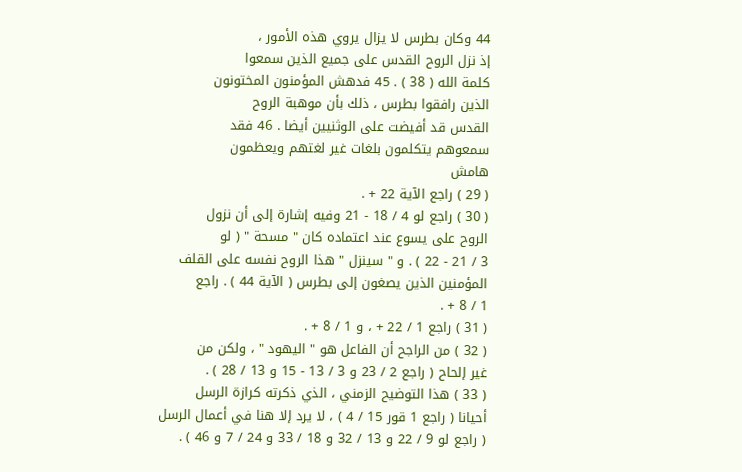44 وكان بطرس لا يزال يروي هذه الأمور ،
إذ نزل الروح القدس على جميع الذين سمعوا
كلمة الله ( 38 ) . 45 فدهش المؤمنون المختونون
الذين رافقوا بطرس ، ذلك بأن موهبة الروح
القدس قد أفيضت على الوثنيين أيضا . 46 فقد
سمعوهم يتكلمون بلغات غير لغتهم ويعظمون
هامش
( 29 ) راجع الآية 22 + .
( 30 ) راجع لو 4 / 18 - 21 وفيه إشارة إلى أن نزول
الروح على يسوع عند اعتماده كان " مسحة " ( لو
3 / 21 - 22 ) . و " سينزل " هذا الروح نفسه على القلف
المؤمنين الذين يصغون إلى بطرس ( الآية 44 ) . راجع
1 / 8 + .
( 31 ) راجع 1 / 22 + ، و 1 / 8 + .
( 32 ) من الراجح أن الفاعل هو " اليهود " ، ولكن من
غير إلحاح ( راجع 2 / 23 و 3 / 13 - 15 و 13 / 28 ) .
( 33 ) هذا التوضيح الزمني ، الذي ذكرته كرازة الرسل
أحيانا ( راجع 1 قور 15 / 4 ) ، لا يرد إلا هنا في أعمال الرسل
( راجع لو 9 / 22 و 13 / 32 و 18 / 33 و 24 / 7 و 46 ) .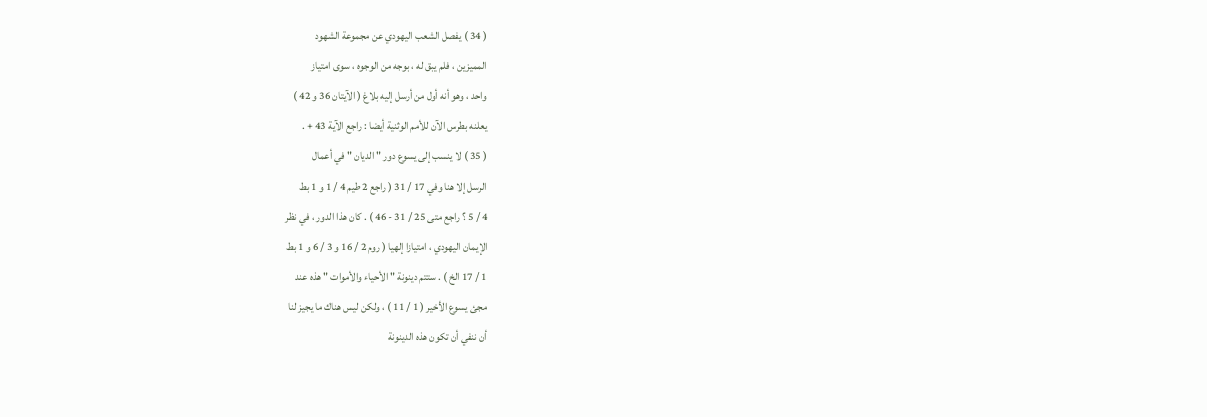( 34 ) يفصل الشعب اليهودي عن مجموعة الشهود
المميزين ، فلم يبق له ، بوجه من الوجوه ، سوى امتياز
واحد ، وهو أنه أول من أرسل إليه بلاغ ( الآيتان 36 و 42 )
يعلنه بطرس الآن للأمم الوثنية أيضا : راجع الآية 43 + .
( 35 ) لا ينسب إلى يسوع دور " الديان " في أعمال
الرسل إلا هنا وفي 17 / 31 ( راجع 2 طيم 4 / 1 و 1 بط
4 / 5 ؟ راجع متى 25 / 31 - 46 ) . كان هذا الدور ، في نظر
الإيمان اليهودي ، امتيازا إلهيا ( روم 2 / 16 و 3 / 6 و 1 بط
1 / 17 الخ ) . ستتم دينونة " الأحياء والأموات " هذه عند
مجئ يسوع الأخير ( 1 / 11 ) ، ولكن ليس هناك ما يجيز لنا
أن ننفي أن تكون هذه الدينونة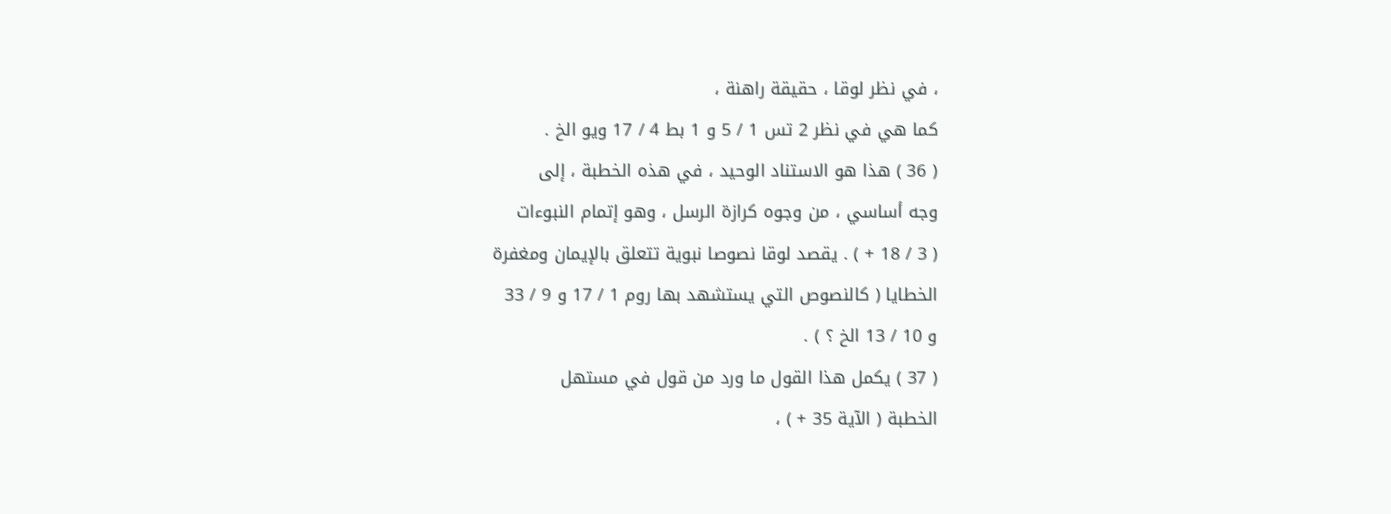، في نظر لوقا ، حقيقة راهنة ،
كما هي في نظر 2 تس 1 / 5 و 1 بط 4 / 17 ويو الخ .
( 36 ) هذا هو الاستناد الوحيد ، في هذه الخطبة ، إلى
وجه أساسي ، من وجوه كرازة الرسل ، وهو إتمام النبوءات
( 3 / 18 + ) . يقصد لوقا نصوصا نبوية تتعلق بالإيمان ومغفرة
الخطايا ( كالنصوص التي يستشهد بها روم 1 / 17 و 9 / 33
و 10 / 13 الخ ؟ ) .
( 37 ) يكمل هذا القول ما ورد من قول في مستهل
الخطبة ( الآية 35 + ) ،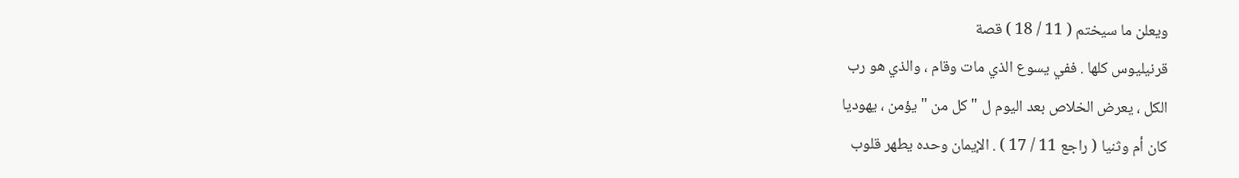ويعلن ما سيختم ( 11 / 18 ) قصة
قرنيليوس كلها . ففي يسوع الذي مات وقام ، والذي هو رب
الكل ، يعرض الخلاص بعد اليوم ل " كل من " يؤمن ، يهوديا
كان أم وثنيا ( راجع 11 / 17 ) . الإيمان وحده يطهر قلوب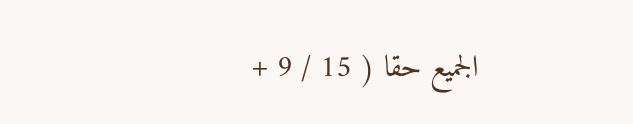الجميع حقا ( 15 / 9 +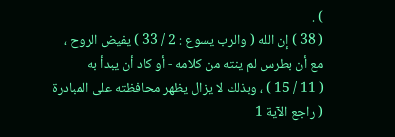) .
( 38 ) إن الله ( والرب يسوع : 2 / 33 ) يفيض الروح ،
مع أن بطرس لم ينته من كلامه - أو كاد أن يبدأ به
( 11 / 15 ) ، وبذلك لا يزال يظهر محافظته على المبادرة
( راجع الآية 1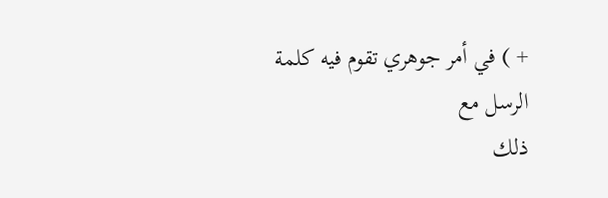+ ) في أمر جوهري تقوم فيه كلمة الرسل مع
ذلك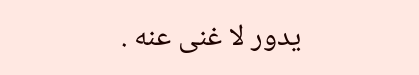يدور لا غنى عنه .